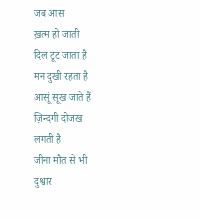जब आस
ख़त्म हो जाती
दिल टूट जाता है
मन दुखी रहता है
आसूं सूख जाते हैं
ज़िन्दगी दोजख
लगती है
जीना मौत से भी
दुश्वार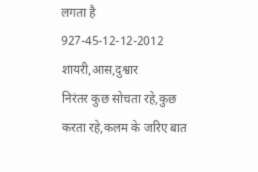लगता है
927-45-12-12-2012
शायरी,आस,दुश्वार
निरंतर कुछ सोचता रहे,कुछ करता रहे,कलम के जरिए बात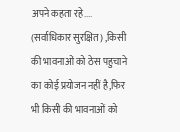अपने कहता रहे.... (सर्वाधिकार सुरक्षित) ,किसी की भावनाओं को ठेस पहुचाने का कोई प्रयोजन नहीं है,फिर भी किसी की भावनाओं को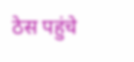ठेस पहुंचे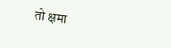तो क्षमा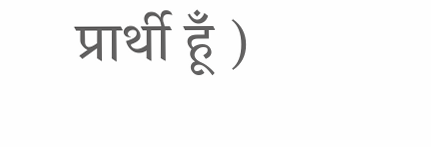प्रार्थी हूँ )